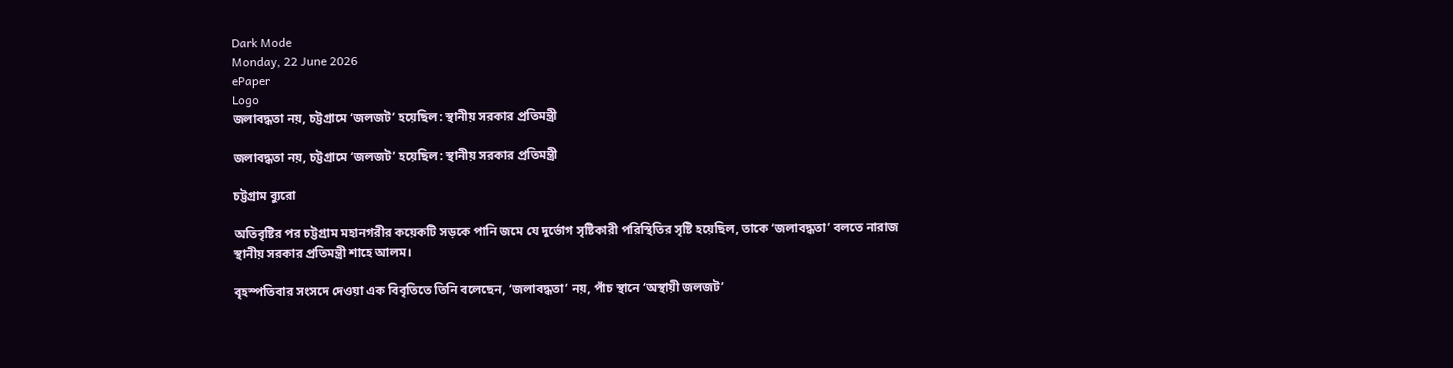Dark Mode
Monday, 22 June 2026
ePaper
Logo
জলাবদ্ধতা নয়, চট্টগ্রামে ‘জলজট’ হয়েছিল: স্থানীয় সরকার প্রতিমন্ত্রী

জলাবদ্ধতা নয়, চট্টগ্রামে ‘জলজট’ হয়েছিল: স্থানীয় সরকার প্রতিমন্ত্রী

চট্টগ্রাম ব্যুরো

অতিবৃষ্টির পর চট্টগ্রাম মহানগরীর কয়েকটি সড়কে পানি জমে যে দুর্ভোগ সৃষ্টিকারী পরিস্থিতির সৃষ্টি হয়েছিল, তাকে ‘জলাবদ্ধতা’ বলতে নারাজ স্থানীয় সরকার প্রতিমন্ত্রী শাহে আলম।

বৃহস্পতিবার সংসদে দেওয়া এক বিবৃতিতে তিনি বলেছেন, ‘জলাবদ্ধতা’ নয়, পাঁচ স্থানে ‘অস্থায়ী জলজট’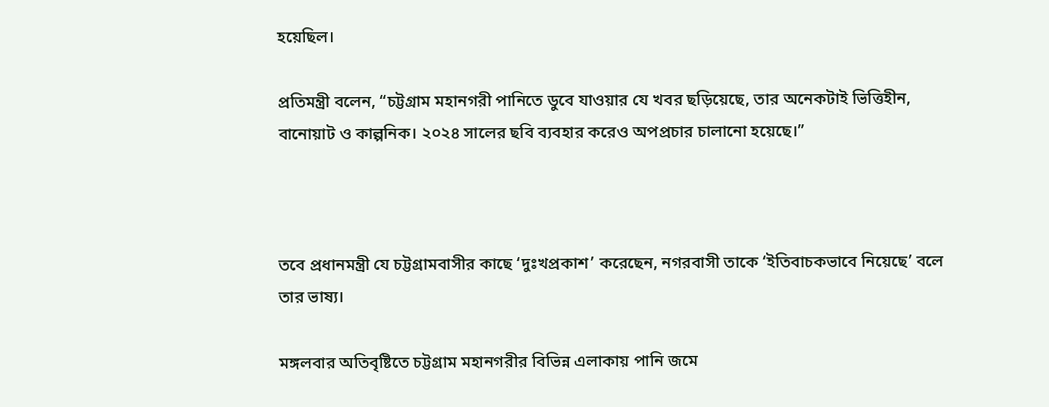হয়েছিল।

প্রতিমন্ত্রী বলেন, “চট্টগ্রাম মহানগরী পানিতে ডুবে যাওয়ার যে খবর ছড়িয়েছে, তার অনেকটাই ভিত্তিহীন, বানোয়াট ও কাল্পনিক। ২০২৪ সালের ছবি ব্যবহার করেও অপপ্রচার চালানো হয়েছে।”



তবে প্রধানমন্ত্রী যে চট্টগ্রামবাসীর কাছে ‘দুঃখপ্রকাশ’ করেছেন, নগরবাসী তাকে ‘ইতিবাচকভাবে নিয়েছে’ বলে তার ভাষ্য।

মঙ্গলবার অতিবৃষ্টিতে চট্টগ্রাম মহানগরীর বিভিন্ন এলাকায় পানি জমে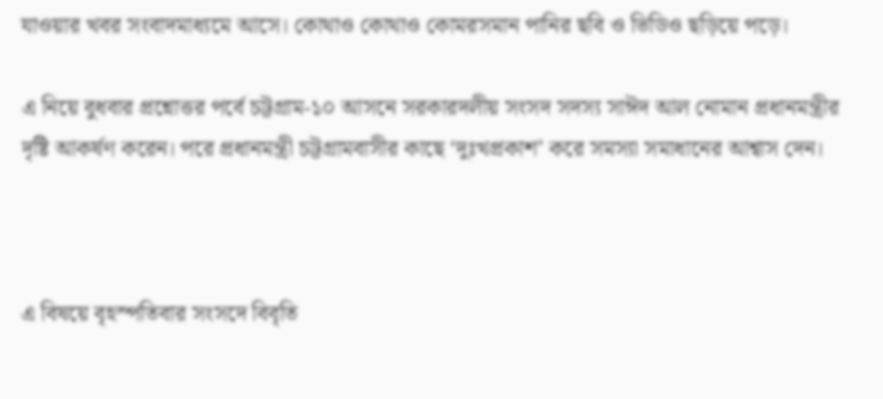যাওয়ার খবর সংবাদমাধ্যমে আসে। কোথাও কোথাও কোমরসমান পানির ছবি ও ভিডিও ছড়িয়ে পড়ে।

এ নিয়ে বুধবার প্রশ্নোত্তর পর্বে চট্টগ্রাম-১০ আসনে সরকারদলীয় সংসদ সদস্য সাঈদ আল নোমান প্রধানমন্ত্রীর দৃষ্টি আকর্ষণ করেন। পরে প্রধানমন্ত্রী চট্টগ্রামবাসীর কাছে ‘দুঃখপ্রকাশ’ করে সমস্যা সমাধানের আশ্বাস দেন।



এ বিষয়ে বৃহস্পতিবার সংসদে বিবৃতি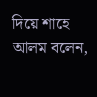দিয়ে শাহে আলম বলেন,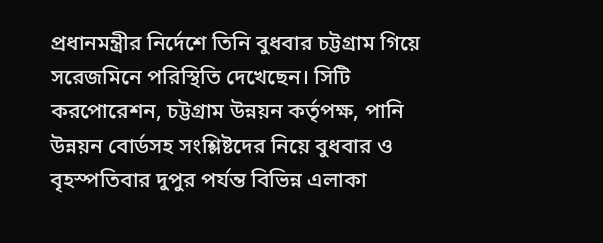প্রধানমন্ত্রীর নির্দেশে তিনি বুধবার চট্টগ্রাম গিয়ে সরেজমিনে পরিস্থিতি দেখেছেন। সিটি করপোরেশন, চট্টগ্রাম উন্নয়ন কর্তৃপক্ষ, পানি উন্নয়ন বোর্ডসহ সংশ্লিষ্টদের নিয়ে বুধবার ও বৃহস্পতিবার দুপুর পর্যন্ত বিভিন্ন এলাকা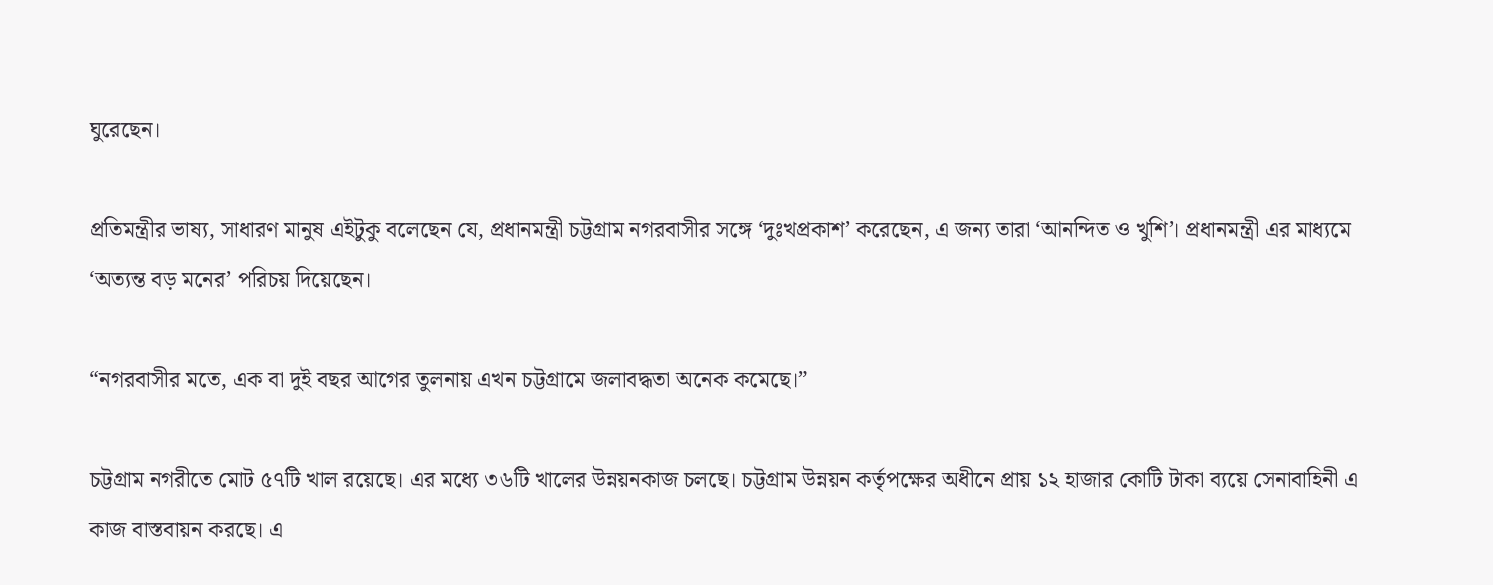ঘুরেছেন।

প্রতিমন্ত্রীর ভাষ্য, সাধারণ মানুষ এইটুকু বলেছেন যে, প্রধানমন্ত্রী চট্টগ্রাম নগরবাসীর সঙ্গে ‘দুঃখপ্রকাশ’ করেছেন, এ জন্য তারা ‘আনন্দিত ও খুশি’। প্রধানমন্ত্রী এর মাধ্যমে ‘অত্যন্ত বড় মনের’ পরিচয় দিয়েছেন।

“নগরবাসীর মতে, এক বা দুই বছর আগের তুলনায় এখন চট্টগ্রামে জলাবদ্ধতা অনেক কমেছে।”

চট্টগ্রাম নগরীতে মোট ৫৭টি খাল রয়েছে। এর মধ্যে ৩৬টি খালের উন্নয়নকাজ চলছে। চট্টগ্রাম উন্নয়ন কর্তৃপক্ষের অধীনে প্রায় ১২ হাজার কোটি টাকা ব্যয়ে সেনাবাহিনী এ কাজ বাস্তবায়ন করছে। এ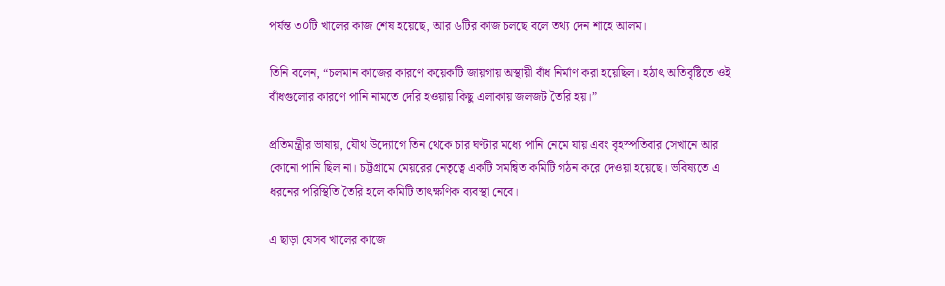পর্যন্ত ৩০টি খালের কাজ শেষ হয়েছে, আর ৬টির কাজ চলছে বলে তথ্য দেন শাহে আলম।

তিনি বলেন, “চলমান কাজের কারণে কয়েকটি জায়গায় অস্থায়ী বাঁধ নির্মাণ করা হয়েছিল। হঠাৎ অতিবৃষ্টিতে ওই বাঁধগুলোর কারণে পানি নামতে দেরি হওয়ায় কিছু এলাকায় জলজট তৈরি হয়।”

প্রতিমন্ত্রীর ভাষায়, যৌথ উদ্যোগে তিন থেকে চার ঘণ্টার মধ্যে পানি নেমে যায় এবং বৃহস্পতিবার সেখানে আর কোনো পানি ছিল না। চট্টগ্রামে মেয়রের নেতৃত্বে একটি সমন্বিত কমিটি গঠন করে দেওয়া হয়েছে। ভবিষ্যতে এ ধরনের পরিস্থিতি তৈরি হলে কমিটি তাৎক্ষণিক ব্যবস্থা নেবে।

এ ছাড়া যেসব খালের কাজে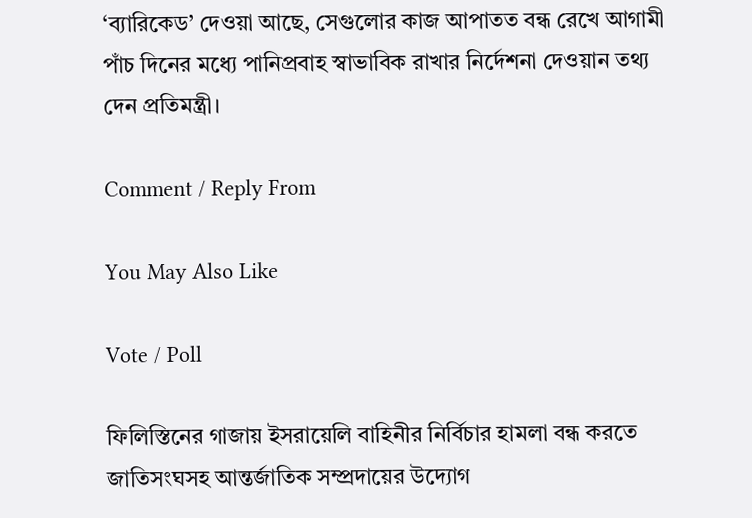‘ব্যারিকেড’ দেওয়া আছে, সেগুলোর কাজ আপাতত বন্ধ রেখে আগামী পাঁচ দিনের মধ্যে পানিপ্রবাহ স্বাভাবিক রাখার নির্দেশনা দেওয়ান তথ্য দেন প্রতিমন্ত্রী।

Comment / Reply From

You May Also Like

Vote / Poll

ফিলিস্তিনের গাজায় ইসরায়েলি বাহিনীর নির্বিচার হামলা বন্ধ করতে জাতিসংঘসহ আন্তর্জাতিক সম্প্রদায়ের উদ্যোগ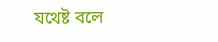যথেষ্ট বলে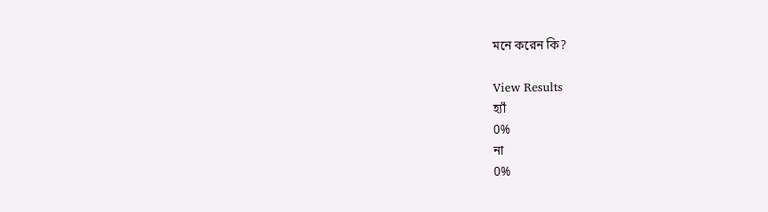মনে করেন কি?

View Results
হ্যাঁ
0%
না
0%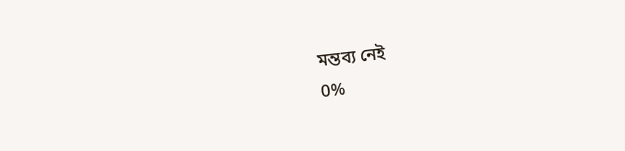মন্তব্য নেই
0%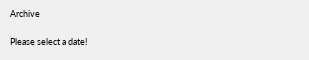Archive

Please select a date!